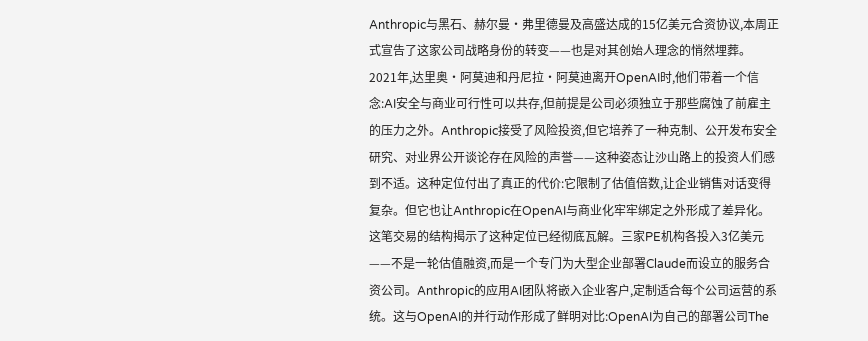Anthropic与黑石、赫尔曼·弗里德曼及高盛达成的15亿美元合资协议,本周正式宣告了这家公司战略身份的转变——也是对其创始人理念的悄然埋葬。
2021年,达里奥·阿莫迪和丹尼拉·阿莫迪离开OpenAI时,他们带着一个信念:AI安全与商业可行性可以共存,但前提是公司必须独立于那些腐蚀了前雇主的压力之外。Anthropic接受了风险投资,但它培养了一种克制、公开发布安全研究、对业界公开谈论存在风险的声誉——这种姿态让沙山路上的投资人们感到不适。这种定位付出了真正的代价:它限制了估值倍数,让企业销售对话变得复杂。但它也让Anthropic在OpenAI与商业化牢牢绑定之外形成了差异化。
这笔交易的结构揭示了这种定位已经彻底瓦解。三家PE机构各投入3亿美元——不是一轮估值融资,而是一个专门为大型企业部署Claude而设立的服务合资公司。Anthropic的应用AI团队将嵌入企业客户,定制适合每个公司运营的系统。这与OpenAI的并行动作形成了鲜明对比:OpenAI为自己的部署公司The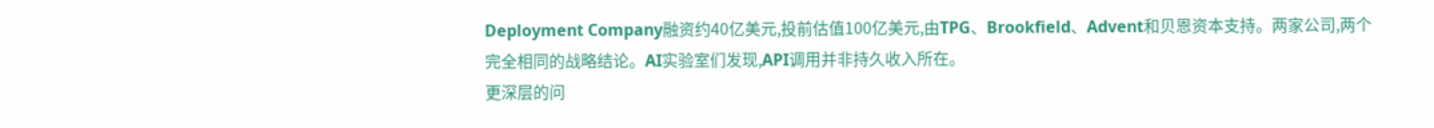Deployment Company融资约40亿美元,投前估值100亿美元,由TPG、Brookfield、Advent和贝恩资本支持。两家公司,两个完全相同的战略结论。AI实验室们发现,API调用并非持久收入所在。
更深层的问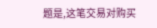题是,这笔交易对购买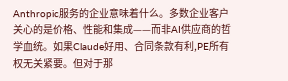Anthropic服务的企业意味着什么。多数企业客户关心的是价格、性能和集成——而非AI供应商的哲学血统。如果Claude好用、合同条款有利,PE所有权无关紧要。但对于那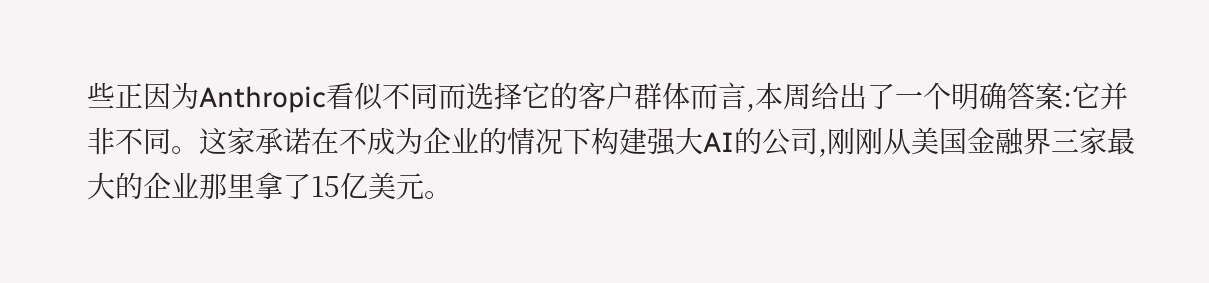些正因为Anthropic看似不同而选择它的客户群体而言,本周给出了一个明确答案:它并非不同。这家承诺在不成为企业的情况下构建强大AI的公司,刚刚从美国金融界三家最大的企业那里拿了15亿美元。